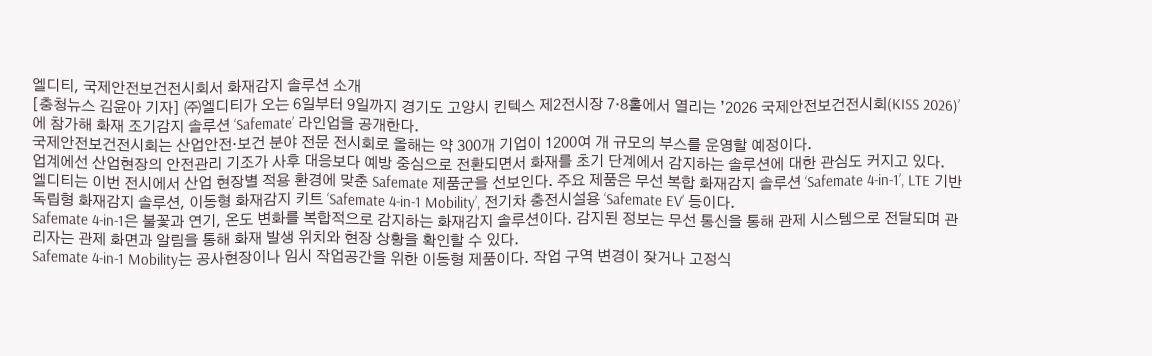엘디티, 국제안전보건전시회서 화재감지 솔루션 소개
[충청뉴스 김윤아 기자] ㈜엘디티가 오는 6일부터 9일까지 경기도 고양시 킨텍스 제2전시장 7·8홀에서 열리는 ’2026 국제안전보건전시회(KISS 2026)’에 참가해 화재 조기감지 솔루션 ‘Safemate’ 라인업을 공개한다.
국제안전보건전시회는 산업안전·보건 분야 전문 전시회로 올해는 약 300개 기업이 1200여 개 규모의 부스를 운영할 예정이다.
업계에선 산업현장의 안전관리 기조가 사후 대응보다 예방 중심으로 전환되면서 화재를 초기 단계에서 감지하는 솔루션에 대한 관심도 커지고 있다.
엘디티는 이번 전시에서 산업 현장별 적용 환경에 맞춘 Safemate 제품군을 선보인다. 주요 제품은 무선 복합 화재감지 솔루션 ‘Safemate 4-in-1’, LTE 기반 독립형 화재감지 솔루션, 이동형 화재감지 키트 ‘Safemate 4-in-1 Mobility’, 전기차 충전시설용 ‘Safemate EV’ 등이다.
Safemate 4-in-1은 불꽃과 연기, 온도 변화를 복합적으로 감지하는 화재감지 솔루션이다. 감지된 정보는 무선 통신을 통해 관제 시스템으로 전달되며 관리자는 관제 화면과 알림을 통해 화재 발생 위치와 현장 상황을 확인할 수 있다.
Safemate 4-in-1 Mobility는 공사현장이나 임시 작업공간을 위한 이동형 제품이다. 작업 구역 변경이 잦거나 고정식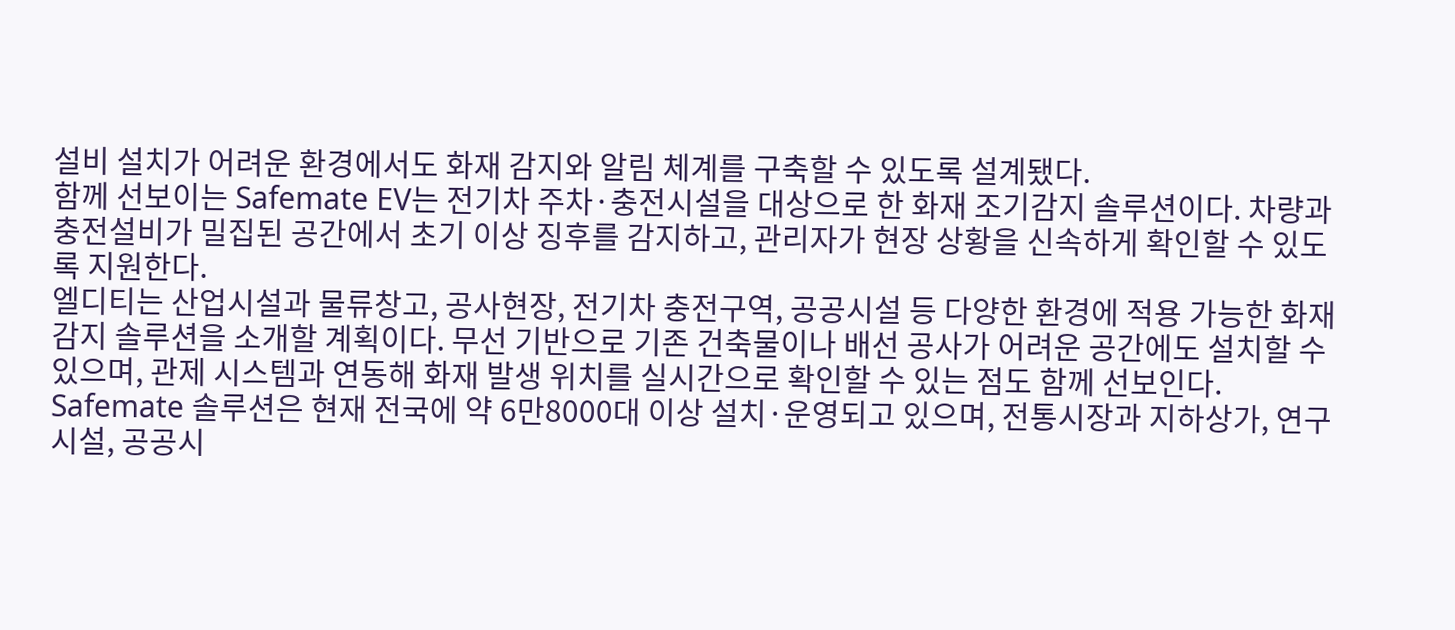설비 설치가 어려운 환경에서도 화재 감지와 알림 체계를 구축할 수 있도록 설계됐다.
함께 선보이는 Safemate EV는 전기차 주차·충전시설을 대상으로 한 화재 조기감지 솔루션이다. 차량과 충전설비가 밀집된 공간에서 초기 이상 징후를 감지하고, 관리자가 현장 상황을 신속하게 확인할 수 있도록 지원한다.
엘디티는 산업시설과 물류창고, 공사현장, 전기차 충전구역, 공공시설 등 다양한 환경에 적용 가능한 화재감지 솔루션을 소개할 계획이다. 무선 기반으로 기존 건축물이나 배선 공사가 어려운 공간에도 설치할 수 있으며, 관제 시스템과 연동해 화재 발생 위치를 실시간으로 확인할 수 있는 점도 함께 선보인다.
Safemate 솔루션은 현재 전국에 약 6만8000대 이상 설치·운영되고 있으며, 전통시장과 지하상가, 연구시설, 공공시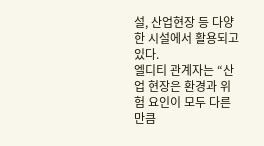설, 산업현장 등 다양한 시설에서 활용되고 있다.
엘디티 관계자는 “산업 현장은 환경과 위험 요인이 모두 다른 만큼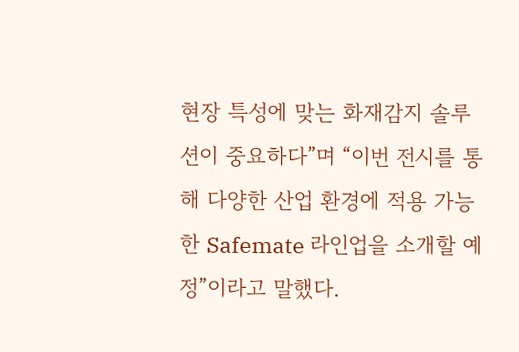현장 특성에 맞는 화재감지 솔루션이 중요하다”며 “이번 전시를 통해 다양한 산업 환경에 적용 가능한 Safemate 라인업을 소개할 예정”이라고 말했다.